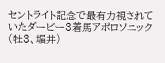セントライト記念で最有力視されていたダービー3着馬アポロソニック(牡3、堀井)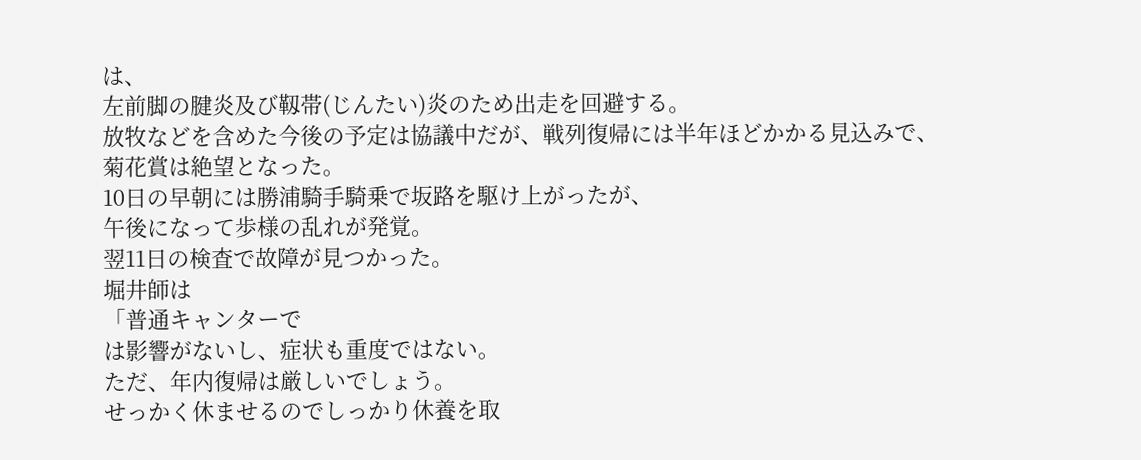は、
左前脚の腱炎及び靱帯(じんたい)炎のため出走を回避する。
放牧などを含めた今後の予定は協議中だが、戦列復帰には半年ほどかかる見込みで、
菊花賞は絶望となった。
10日の早朝には勝浦騎手騎乗で坂路を駆け上がったが、
午後になって歩様の乱れが発覚。
翌11日の検査で故障が見つかった。
堀井師は
「普通キャンターで
は影響がないし、症状も重度ではない。
ただ、年内復帰は厳しいでしょう。
せっかく休ませるのでしっかり休養を取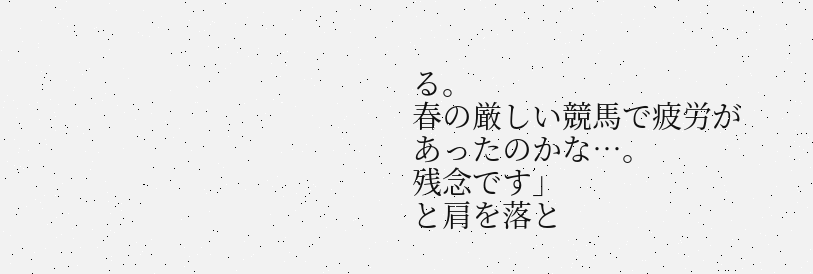る。
春の厳しい競馬で疲労があったのかな…。
残念です」
と肩を落と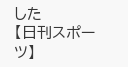した
【日刊スポーツ】